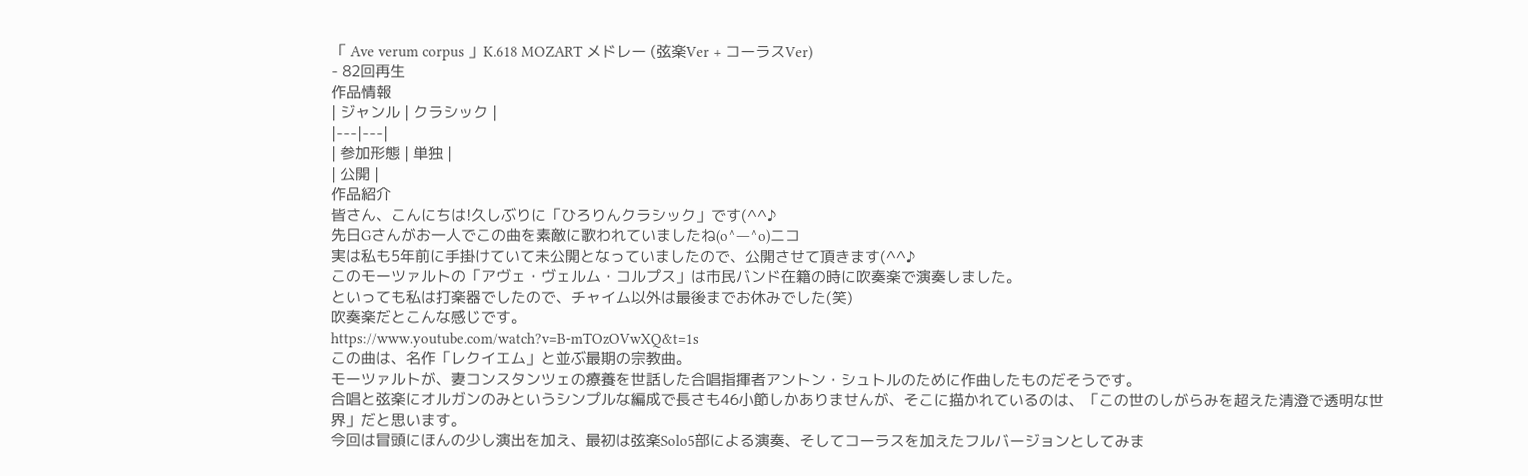「 Ave verum corpus 」K.618 MOZART メドレー (弦楽Ver + コーラスVer)
- 82回再生
作品情報
| ジャンル | クラシック |
|---|---|
| 参加形態 | 単独 |
| 公開 |
作品紹介
皆さん、こんにちは!久しぶりに「ひろりんクラシック」です(^^♪
先日Gさんがお一人でこの曲を素敵に歌われていましたね(o^―^o)ニコ
実は私も5年前に手掛けていて未公開となっていましたので、公開させて頂きます(^^♪
このモーツァルトの「アヴェ・ヴェルム・コルプス」は市民バンド在籍の時に吹奏楽で演奏しました。
といっても私は打楽器でしたので、チャイム以外は最後までお休みでした(笑)
吹奏楽だとこんな感じです。
https://www.youtube.com/watch?v=B-mTOzOVwXQ&t=1s
この曲は、名作「レクイエム」と並ぶ最期の宗教曲。
モーツァルトが、妻コンスタンツェの療養を世話した合唱指揮者アントン・シュトルのために作曲したものだそうです。
合唱と弦楽にオルガンのみというシンプルな編成で長さも46小節しかありませんが、そこに描かれているのは、「この世のしがらみを超えた清澄で透明な世界」だと思います。
今回は冒頭にほんの少し演出を加え、最初は弦楽Solo5部による演奏、そしてコーラスを加えたフルバージョンとしてみま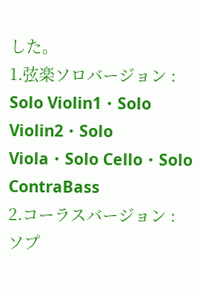した。
1.弦楽ソロバージョン : Solo Violin1・Solo Violin2・Solo Viola・Solo Cello・Solo ContraBass
2.コーラスバージョン : ソプ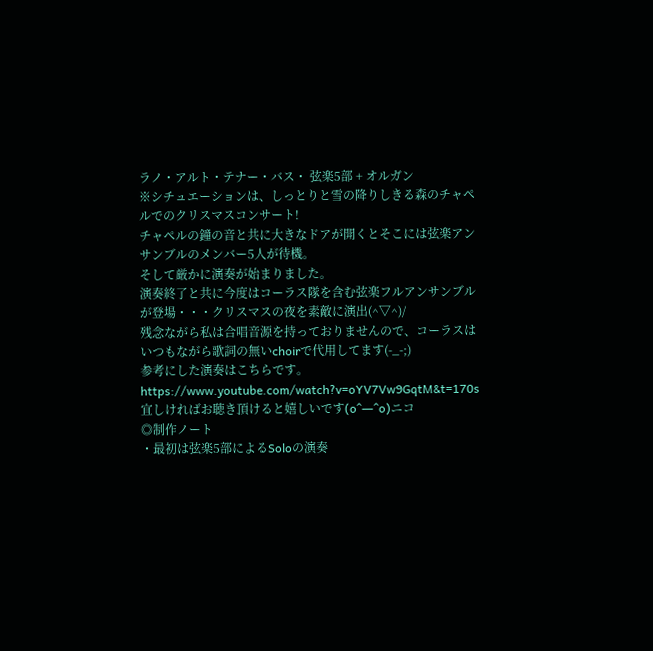ラノ・アルト・テナー・バス・ 弦楽5部 + オルガン
※シチュエーションは、しっとりと雪の降りしきる森のチャペルでのクリスマスコンサート!
チャペルの鐘の音と共に大きなドアが開くとそこには弦楽アンサンブルのメンバー5人が待機。
そして厳かに演奏が始まりました。
演奏終了と共に今度はコーラス隊を含む弦楽フルアンサンブルが登場・・・クリスマスの夜を素敵に演出(^▽^)/
残念ながら私は合唱音源を持っておりませんので、コーラスはいつもながら歌詞の無いchoirで代用してます(-_-;)
参考にした演奏はこちらです。
https://www.youtube.com/watch?v=oYV7Vw9GqtM&t=170s
宜しければお聴き頂けると嬉しいです(o^―^o)ニコ
◎制作ノート
・最初は弦楽5部によるSoloの演奏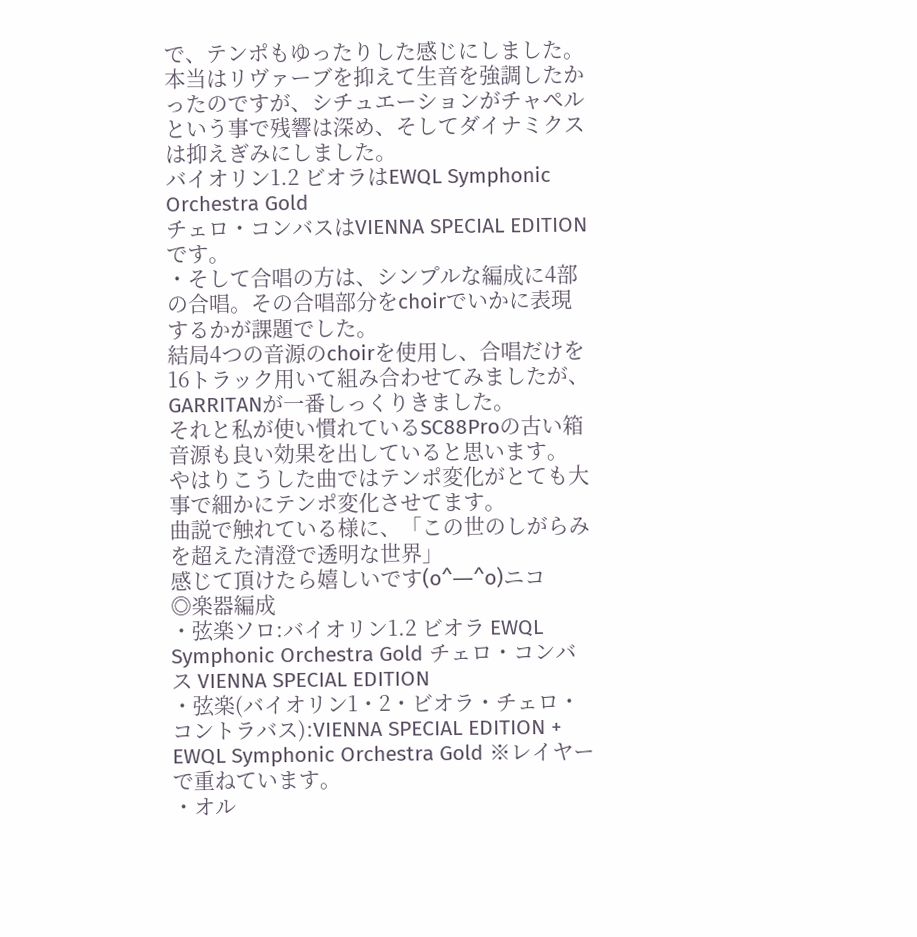で、テンポもゆったりした感じにしました。
本当はリヴァーブを抑えて生音を強調したかったのですが、シチュエーションがチャペルという事で残響は深め、そしてダイナミクスは抑えぎみにしました。
バイオリン1.2 ビオラはEWQL Symphonic Orchestra Gold
チェロ・コンバスはVIENNA SPECIAL EDITIONです。
・そして合唱の方は、シンプルな編成に4部の合唱。その合唱部分をchoirでいかに表現するかが課題でした。
結局4つの音源のchoirを使用し、合唱だけを16トラック用いて組み合わせてみましたが、GARRITANが一番しっくりきました。
それと私が使い慣れているSC88Proの古い箱音源も良い効果を出していると思います。
やはりこうした曲ではテンポ変化がとても大事で細かにテンポ変化させてます。
曲説で触れている様に、「この世のしがらみを超えた清澄で透明な世界」
感じて頂けたら嬉しいです(o^―^o)ニコ
◎楽器編成
・弦楽ソロ:バイオリン1.2 ビオラ EWQL Symphonic Orchestra Gold チェロ・コンバス VIENNA SPECIAL EDITION
・弦楽(バイオリン1・2・ビオラ・チェロ・コントラバス):VIENNA SPECIAL EDITION + EWQL Symphonic Orchestra Gold ※レイヤーで重ねています。
・オル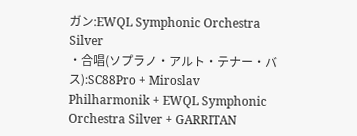ガン:EWQL Symphonic Orchestra Silver
・合唱(ソプラノ・アルト・テナー・バス):SC88Pro + Miroslav Philharmonik + EWQL Symphonic Orchestra Silver + GARRITAN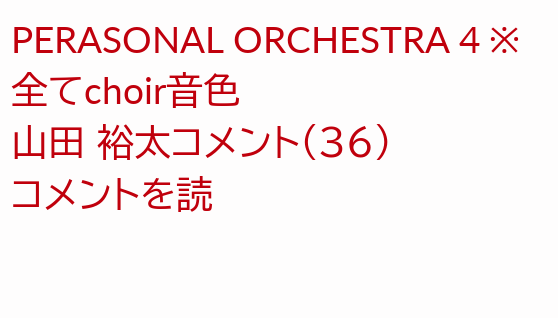PERASONAL ORCHESTRA 4 ※全てchoir音色
山田 裕太コメント(36)
コメントを読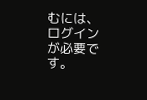むには、ログインが必要です。